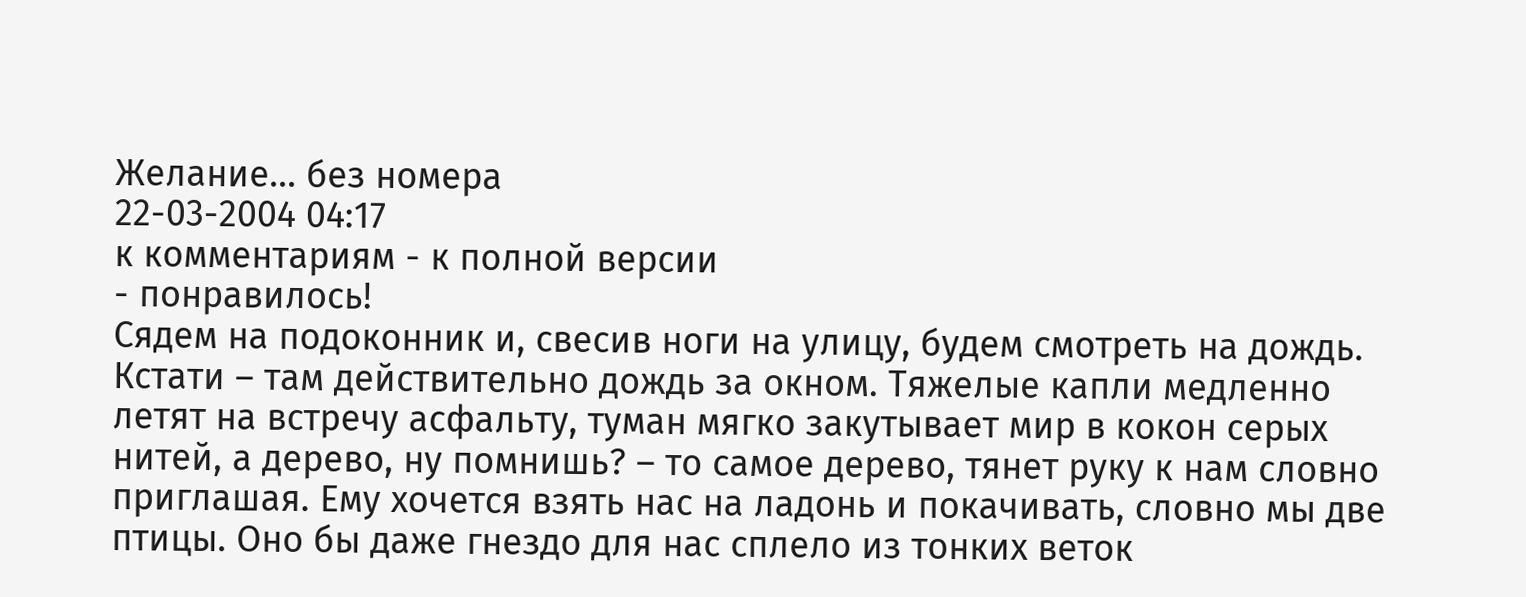Желание... без номера
22-03-2004 04:17
к комментариям - к полной версии
- понравилось!
Сядем на подоконник и, свесив ноги на улицу, будем смотреть на дождь. Кстати – там действительно дождь за окном. Тяжелые капли медленно летят на встречу асфальту, туман мягко закутывает мир в кокон серых нитей, а дерево, ну помнишь? – то самое дерево, тянет руку к нам словно приглашая. Ему хочется взять нас на ладонь и покачивать, словно мы две птицы. Оно бы даже гнездо для нас сплело из тонких веток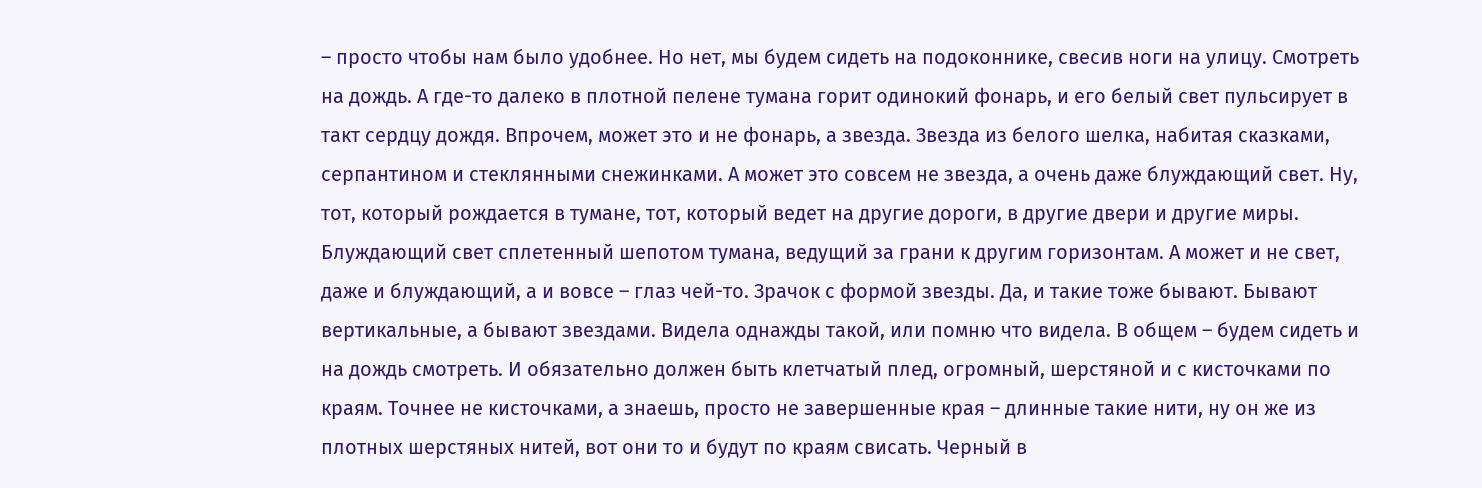– просто чтобы нам было удобнее. Но нет, мы будем сидеть на подоконнике, свесив ноги на улицу. Смотреть на дождь. А где-то далеко в плотной пелене тумана горит одинокий фонарь, и его белый свет пульсирует в такт сердцу дождя. Впрочем, может это и не фонарь, а звезда. Звезда из белого шелка, набитая сказками, серпантином и стеклянными снежинками. А может это совсем не звезда, а очень даже блуждающий свет. Ну, тот, который рождается в тумане, тот, который ведет на другие дороги, в другие двери и другие миры. Блуждающий свет сплетенный шепотом тумана, ведущий за грани к другим горизонтам. А может и не свет, даже и блуждающий, а и вовсе – глаз чей-то. Зрачок с формой звезды. Да, и такие тоже бывают. Бывают вертикальные, а бывают звездами. Видела однажды такой, или помню что видела. В общем – будем сидеть и на дождь смотреть. И обязательно должен быть клетчатый плед, огромный, шерстяной и с кисточками по краям. Точнее не кисточками, а знаешь, просто не завершенные края – длинные такие нити, ну он же из плотных шерстяных нитей, вот они то и будут по краям свисать. Черный в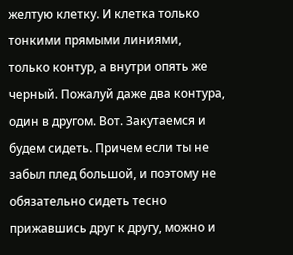желтую клетку. И клетка только тонкими прямыми линиями, только контур, а внутри опять же черный. Пожалуй даже два контура, один в другом. Вот. Закутаемся и будем сидеть. Причем если ты не забыл плед большой, и поэтому не обязательно сидеть тесно прижавшись друг к другу, можно и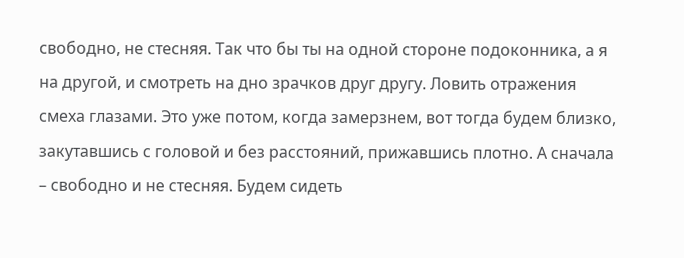свободно, не стесняя. Так что бы ты на одной стороне подоконника, а я на другой, и смотреть на дно зрачков друг другу. Ловить отражения смеха глазами. Это уже потом, когда замерзнем, вот тогда будем близко, закутавшись с головой и без расстояний, прижавшись плотно. А сначала – свободно и не стесняя. Будем сидеть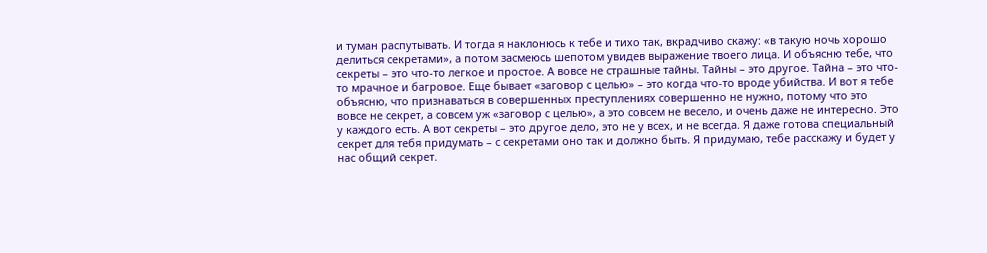и туман распутывать. И тогда я наклонюсь к тебе и тихо так, вкрадчиво скажу: «в такую ночь хорошо делиться секретами», а потом засмеюсь шепотом увидев выражение твоего лица. И объясню тебе, что секреты – это что-то легкое и простое. А вовсе не страшные тайны. Тайны – это другое. Тайна – это что-то мрачное и багровое. Еще бывает «заговор с целью» – это когда что-то вроде убийства. И вот я тебе объясню, что признаваться в совершенных преступлениях совершенно не нужно, потому что это вовсе не секрет, а совсем уж «заговор с целью», а это совсем не весело, и очень даже не интересно. Это у каждого есть. А вот секреты – это другое дело, это не у всех, и не всегда. Я даже готова специальный секрет для тебя придумать – с секретами оно так и должно быть. Я придумаю, тебе расскажу и будет у нас общий секрет.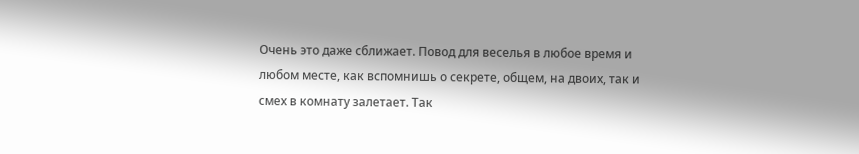Очень это даже сближает. Повод для веселья в любое время и любом месте, как вспомнишь о секрете, общем, на двоих, так и смех в комнату залетает. Так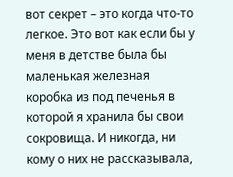вот секрет – это когда что-то легкое. Это вот как если бы у меня в детстве была бы маленькая железная коробка из под печенья в которой я хранила бы свои сокровища. И никогда, ни кому о них не рассказывала,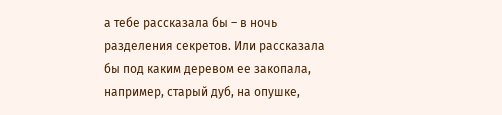а тебе рассказала бы – в ночь разделения секретов. Или рассказала бы под каким деревом ее закопала, например, старый дуб, на опушке,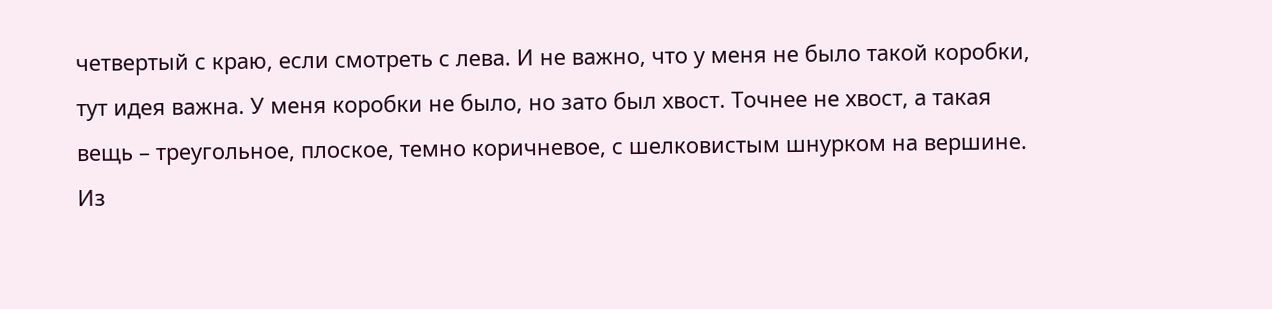четвертый с краю, если смотреть с лева. И не важно, что у меня не было такой коробки, тут идея важна. У меня коробки не было, но зато был хвост. Точнее не хвост, а такая вещь – треугольное, плоское, темно коричневое, с шелковистым шнурком на вершине. Из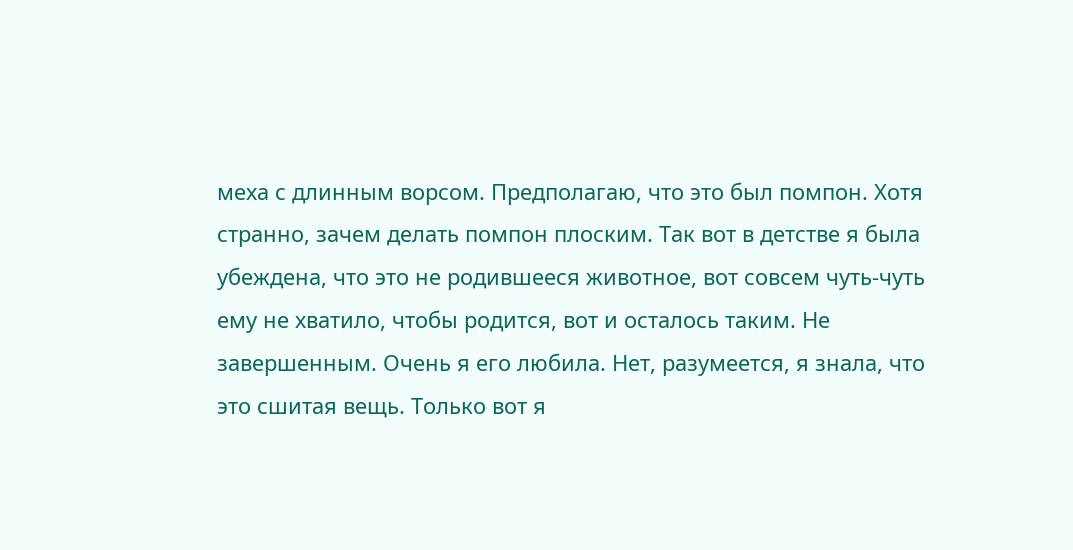меха с длинным ворсом. Предполагаю, что это был помпон. Хотя странно, зачем делать помпон плоским. Так вот в детстве я была убеждена, что это не родившееся животное, вот совсем чуть-чуть ему не хватило, чтобы родится, вот и осталось таким. Не завершенным. Очень я его любила. Нет, разумеется, я знала, что это сшитая вещь. Только вот я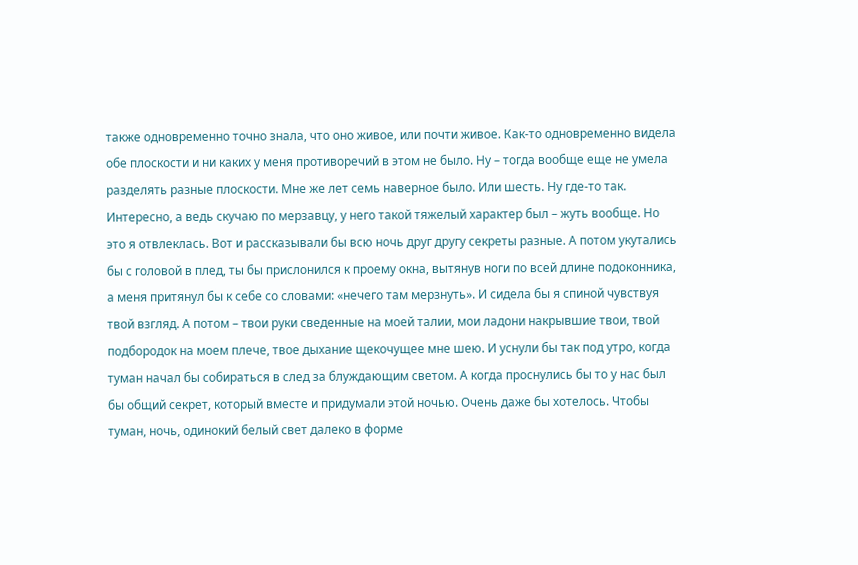также одновременно точно знала, что оно живое, или почти живое. Как-то одновременно видела обе плоскости и ни каких у меня противоречий в этом не было. Ну – тогда вообще еще не умела разделять разные плоскости. Мне же лет семь наверное было. Или шесть. Ну где-то так. Интересно, а ведь скучаю по мерзавцу, у него такой тяжелый характер был – жуть вообще. Но это я отвлеклась. Вот и рассказывали бы всю ночь друг другу секреты разные. А потом укутались бы с головой в плед, ты бы прислонился к проему окна, вытянув ноги по всей длине подоконника, а меня притянул бы к себе со словами: «нечего там мерзнуть». И сидела бы я спиной чувствуя твой взгляд. А потом – твои руки сведенные на моей талии, мои ладони накрывшие твои, твой подбородок на моем плече, твое дыхание щекочущее мне шею. И уснули бы так под утро, когда туман начал бы собираться в след за блуждающим светом. А когда проснулись бы то у нас был бы общий секрет, который вместе и придумали этой ночью. Очень даже бы хотелось. Чтобы туман, ночь, одинокий белый свет далеко в форме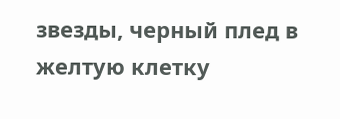звезды, черный плед в желтую клетку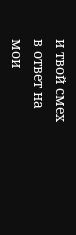и твой смех в ответ на мои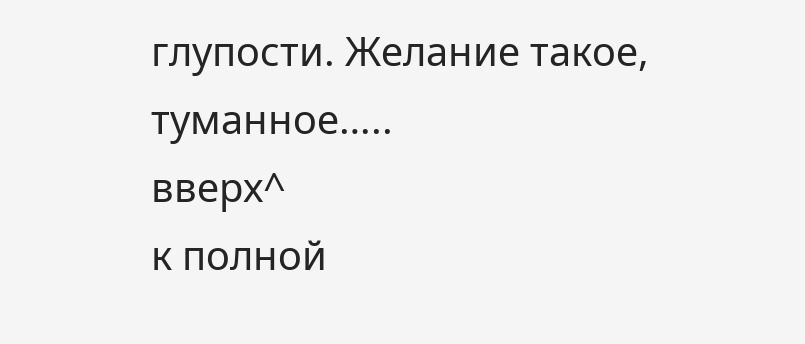глупости. Желание такое, туманное…..
вверх^
к полной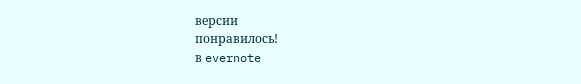версии
понравилось!
в evernote